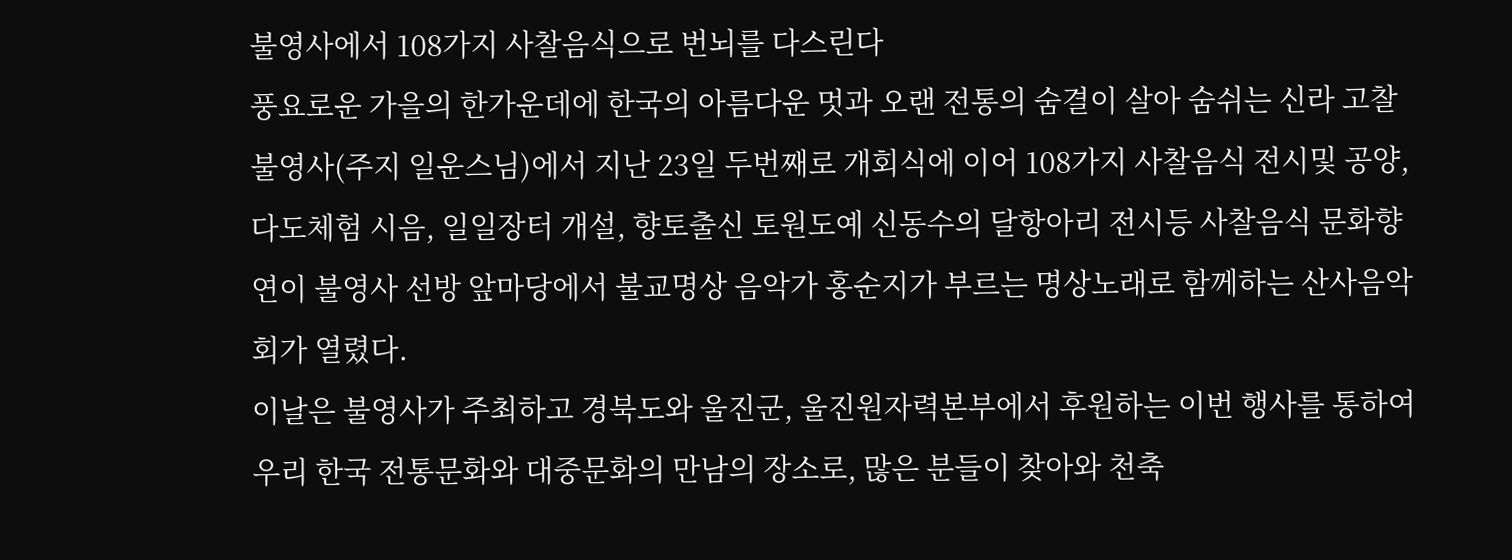불영사에서 108가지 사찰음식으로 번뇌를 다스린다
풍요로운 가을의 한가운데에 한국의 아름다운 멋과 오랜 전통의 숨결이 살아 숨쉬는 신라 고찰 불영사(주지 일운스님)에서 지난 23일 두번째로 개회식에 이어 108가지 사찰음식 전시및 공양, 다도체험 시음, 일일장터 개설, 향토출신 토원도예 신동수의 달항아리 전시등 사찰음식 문화향연이 불영사 선방 앞마당에서 불교명상 음악가 홍순지가 부르는 명상노래로 함께하는 산사음악회가 열렸다.
이날은 불영사가 주최하고 경북도와 울진군, 울진원자력본부에서 후원하는 이번 행사를 통하여 우리 한국 전통문화와 대중문화의 만남의 장소로, 많은 분들이 찾아와 천축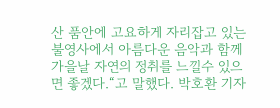산 품안에 고요하게 자리잡고 있는 불영사에서 아름다운 음악과 함께 가을날 자연의 정취를 느낄수 있으면 좋겠다.“고 말했다. 박호환 기자